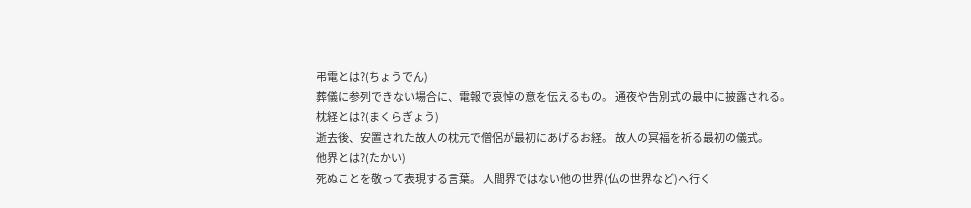弔電とは?(ちょうでん)
葬儀に参列できない場合に、電報で哀悼の意を伝えるもの。 通夜や告別式の最中に披露される。
枕経とは?(まくらぎょう)
逝去後、安置された故人の枕元で僧侶が最初にあげるお経。 故人の冥福を祈る最初の儀式。
他界とは?(たかい)
死ぬことを敬って表現する言葉。 人間界ではない他の世界(仏の世界など)へ行く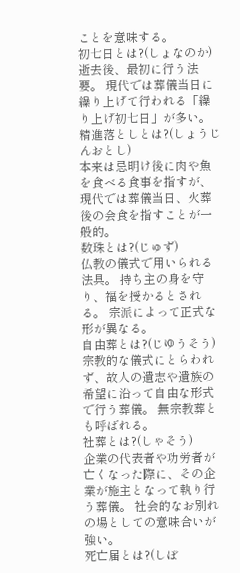ことを意味する。
初七日とは?(しょなのか)
逝去後、最初に行う法要。 現代では葬儀当日に繰り上げて行われる「繰り上げ初七日」が多い。
精進落としとは?(しょうじんおとし)
本来は忌明け後に肉や魚を食べる食事を指すが、現代では葬儀当日、火葬後の会食を指すことが一般的。
数珠とは?(じゅず)
仏教の儀式で用いられる法具。 持ち主の身を守り、福を授かるとされる。 宗派によって正式な形が異なる。
自由葬とは?(じゆうそう)
宗教的な儀式にとらわれず、故人の遺志や遺族の希望に沿って自由な形式で行う葬儀。 無宗教葬とも呼ばれる。
社葬とは?(しゃそう)
企業の代表者や功労者が亡くなった際に、その企業が施主となって執り行う葬儀。 社会的なお別れの場としての意味合いが強い。
死亡届とは?(しぼ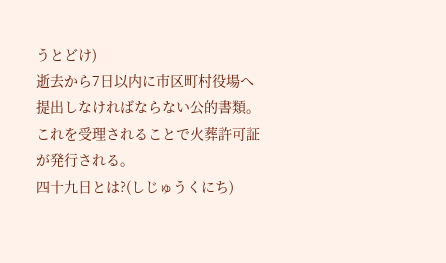うとどけ)
逝去から7日以内に市区町村役場へ提出しなければならない公的書類。 これを受理されることで火葬許可証が発行される。
四十九日とは?(しじゅうくにち)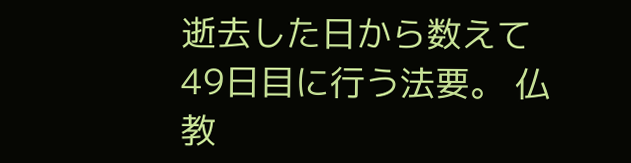逝去した日から数えて49日目に行う法要。 仏教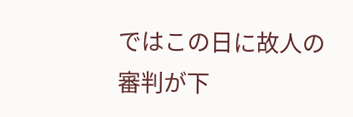ではこの日に故人の審判が下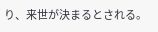り、来世が決まるとされる。